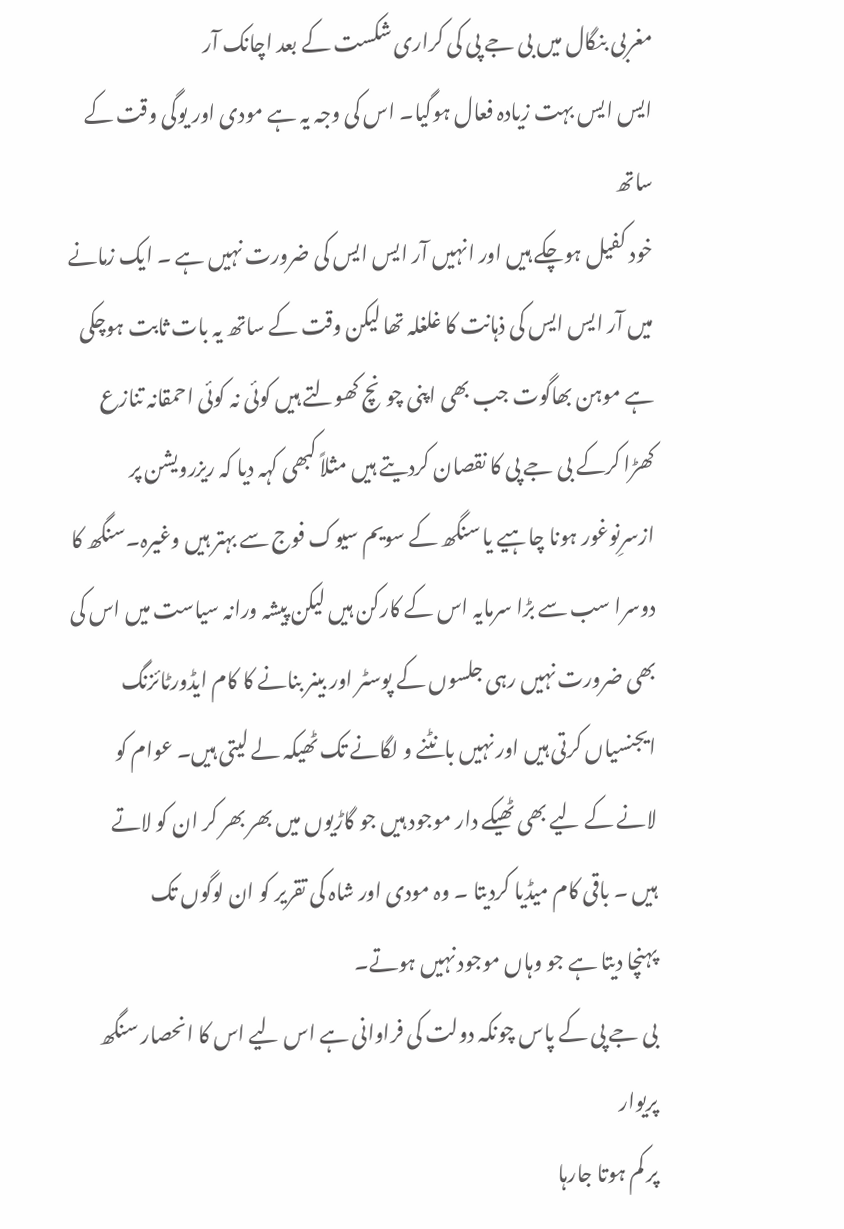مغربی بنگال میں بی جے پی کی کراری شکست کے بعد اچانک آر
ایس ایس بہت زیادہ فعال ہوگیا۔ اس کی وجہ یہ ہے مودی اور یوگی وقت کے ساتھ
خود کفیل ہوچکے ہیں اور انہیں آر ایس ایس کی ضرورت نہیں ہے ۔ ایک زمانے
میں آر ایس ایس کی ذہانت کا غلغلہ تھا لیکن وقت کے ساتھ یہ بات ثابت ہوچکی
ہے موہن بھاگوت جب بھی اپنی چونچ کھولتے ہیں کوئی نہ کوئی احمقانہ تنازع
کھڑا کرکے بی جے پی کا نقصان کردیتے ہیں مثلاً کبھی کہہ دیا کہ ریزرویشن پر
ازسرِنوغور ہونا چاہیے یا سنگھ کے سویم سیوک فوج سے بہتر ہیں وغیرہ۔سنگھ کا
دوسرا سب سے بڑا سرمایہ اس کے کارکن ہیں لیکن پیشہ ورانہ سیاست میں اس کی
بھی ضرورت نہیں رہی جلسوں کے پوسٹر اور بینر بنانے کا کام ایڈورٹائزنگ
ایجنسیاں کرتی ہیں اور نہیں بانٹنے و لگانے تک ٹھیکہ لے لیتی ہیں۔ عوام کو
لانے کے لیے بھی ٹھیکے دار موجود ہیں جو گاڑیوں میں بھر بھر کر ان کو لاتے
ہیں ۔ باقی کام میڈیا کردیتا ۔ وہ مودی اور شاہ کی تقریر کو ان لوگوں تک
پہنچا دیتا ہے جو وہاں موجود نہیں ہوتے۔
بی جے پی کے پاس چونکہ دولت کی فراوانی ہے اس لیے اس کا انحصار سنگھ پریوار
پر کم ہوتا جارہا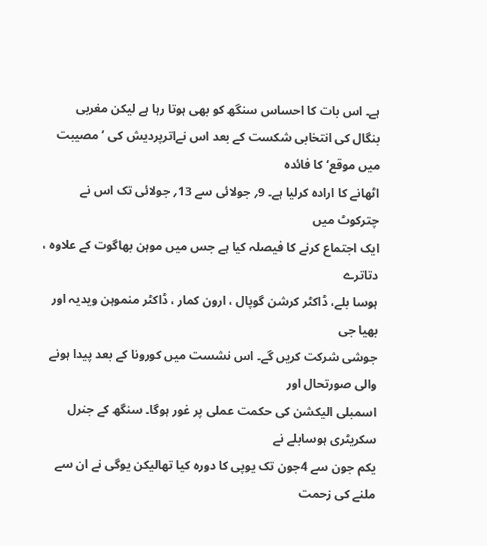ہے۔ اس بات کا احساس سنگھ کو بھی ہوتا رہا ہے لیکن مغربی
بنگال کی انتخابی شکست کے بعد اس نےاترپردیش کی ’مصیبت میں موقع‘ کا فائدہ
اٹھانے کا ارادہ کرلیا ہے۔ 9؍ جولائی سے 13؍ جولائی تک اس نے چترکوٹ میں
ایک اجتماع کرنے کا فیصلہ کیا ہے جس میں موہن بھاگوت کے علاوہ ، دتاترے
ہوسا بلے، ڈاکٹر کرشن گوپال ، ارون کمار ، ڈاکٹر منموہن ویدیہ اور بھیا جی
جوشی شرکت کریں گے۔ اس نشست میں کورونا کے بعد پیدا ہونے والی صورتحال اور
اسمبلی الیکشن کی حکمت عملی پر غور ہوگا۔ سنگھ کے جنرل سکریٹری ہوسابلے نے
یکم جون سے 4جون تک یوپی کا دورہ کیا تھالیکن یوگی نے ان سے ملنے کی زحمت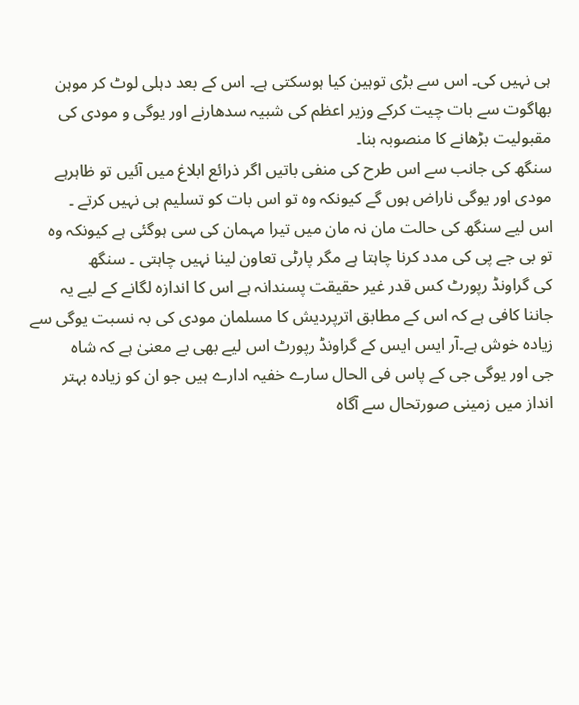ہی نہیں کی۔ اس سے بڑی توہین کیا ہوسکتی ہے۔ اس کے بعد دہلی لوٹ کر موہن
بھاگوت سے بات چیت کرکے وزیر اعظم کی شبیہ سدھارنے اور یوگی و مودی کی
مقبولیت بڑھانے کا منصوبہ بنا۔
سنگھ کی جانب سے اس طرح کی منفی باتیں اگر ذرائع ابلاغ میں آئیں تو ظاہرہے
مودی اور یوگی ناراض ہوں گے کیونکہ وہ تو اس بات کو تسلیم ہی نہیں کرتے ۔
اس لیے سنگھ کی حالت مان نہ مان میں تیرا مہمان کی سی ہوگئی ہے کیونکہ وہ
تو بی جے پی کی مدد کرنا چاہتا ہے مگر پارٹی تعاون لینا نہیں چاہتی ۔ سنگھ
کی گراونڈ رپورٹ کس قدر غیر حقیقت پسندانہ ہے اس کا اندازہ لگانے کے لیے یہ
جاننا کافی ہے کہ اس کے مطابق اترپردیش کا مسلمان مودی کی بہ نسبت یوگی سے
زیادہ خوش ہے۔آر ایس ایس کے گراونڈ رپورٹ اس لیے بھی بے معنیٰ ہے کہ شاہ
جی اور یوگی جی کے پاس فی الحال سارے خفیہ ادارے ہیں جو ان کو زیادہ بہتر
انداز میں زمینی صورتحال سے آگاہ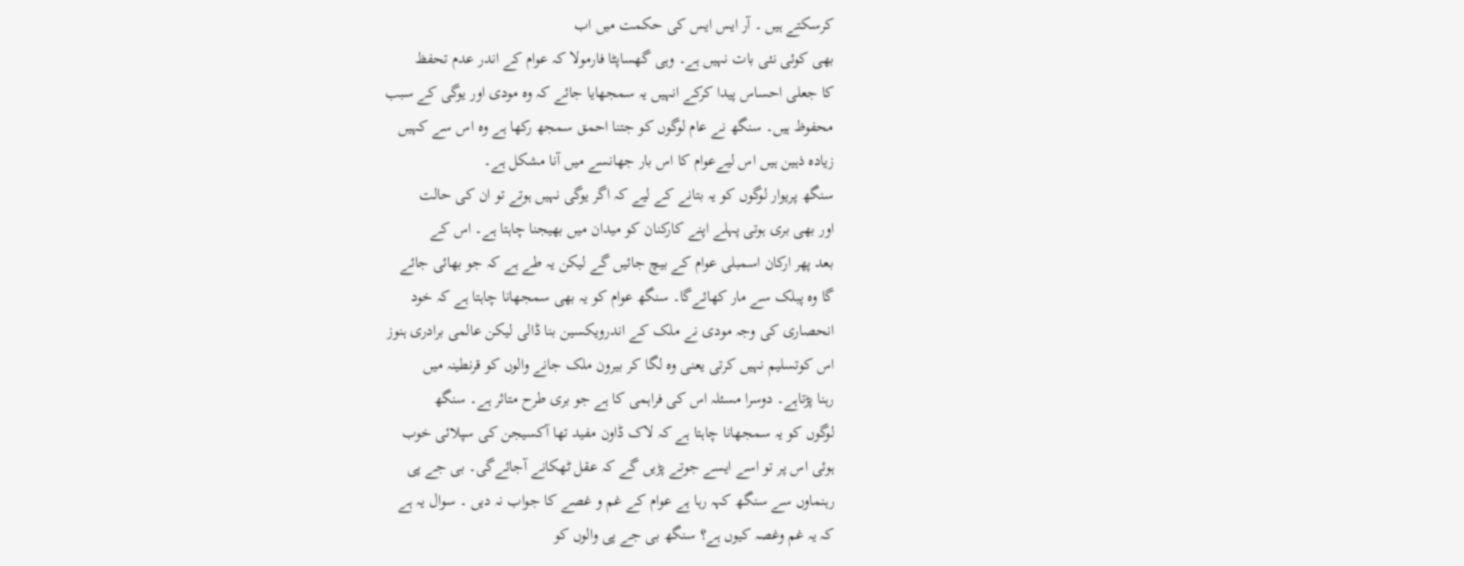کرسکتے ہیں ۔ آر ایس ایس کی حکمت میں اب
بھی کوئی نئی بات نہیں ہے۔ وہی گھساپٹا فارمولا کہ عوام کے اندر عدم تحفظ
کا جعلی احساس پیدا کرکے انہیں یہ سمجھایا جائے کہ وہ مودی اور یوگی کے سبب
محفوظ ہیں۔ سنگھ نے عام لوگوں کو جتنا احمق سمجھ رکھا ہے وہ اس سے کہیں
زیادہ ذہین ہیں اس لیےعوام کا اس بار جھانسے میں آنا مشکل ہے۔
سنگھ پریوار لوگوں کو یہ بتانے کے لیے کہ اگر یوگی نہیں ہوتے تو ان کی حالت
اور بھی بری ہوتی پہلے اپنے کارکنان کو میدان میں بھیجنا چاہتا ہے۔ اس کے
بعد پھر ارکان اسمبلی عوام کے بیچ جائیں گے لیکن یہ طے ہے کہ جو بھائی جائے
گا وہ پبلک سے مار کھائےگا۔ سنگھ عوام کو یہ بھی سمجھانا چاہتا ہے کہ خود
انحصاری کی وجہ مودی نے ملک کے اندرویکسین بنا ڈالی لیکن عالمی برادری ہنوز
اس کوتسلیم نہیں کرتی یعنی وہ لگا کر بیرون ملک جانے والوں کو قرنطینہ میں
رہنا پڑتاہے۔ دوسرا مسئلہ اس کی فراہمی کا ہے جو بری طرح متاثر ہے۔ سنگھ
لوگوں کو یہ سمجھانا چاہتا ہے کہ لاک ڈاون مفید تھا آکسیجن کی سپلائی خوب
ہوئی اس پر تو اسے ایسے جوتے پڑیں گے کہ عقل ٹھکانے آجائےگی۔ بی جے پی
رہنماوں سے سنگھ کہہ رہا ہے عوام کے غم و غصے کا جواب نہ دیں ۔ سوال یہ ہے
کہ یہ غم وغصہ کیوں ہے؟ سنگھ بی جے پی والوں کو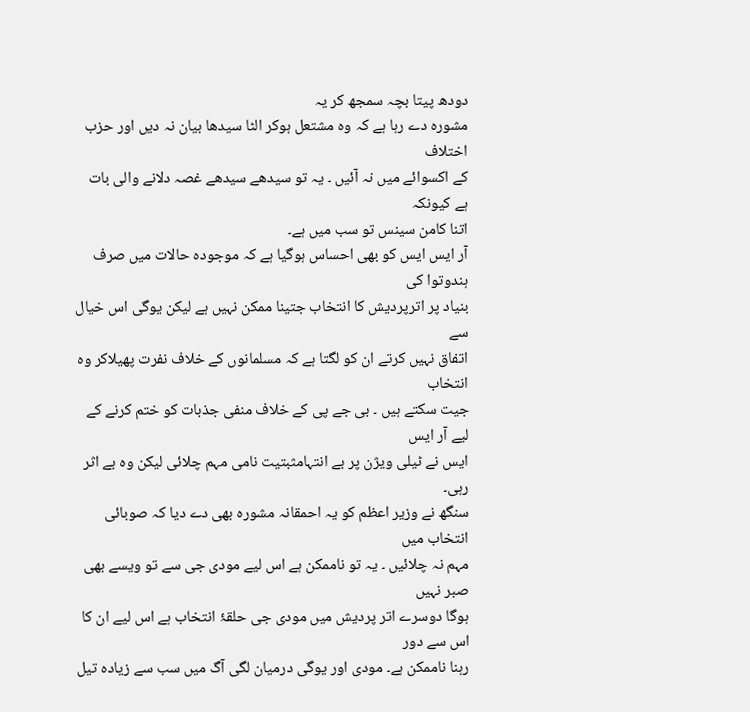دودھ پیتا بچہ سمجھ کر یہ
مشورہ دے رہا ہے کہ وہ مشتعل ہوکر الٹا سیدھا بیان نہ دیں اور حزب اختلاف
کے اکسوائے میں نہ آئیں ۔ یہ تو سیدھے سیدھے غصہ دلانے والی بات ہے کیونکہ
اتنا کامن سینس تو سب میں ہے۔
آر ایس ایس کو بھی احساس ہوگیا ہے کہ موجودہ حالات میں صرف ہندوتوا کی
بنیاد پر اترپردیش کا انتخاب جتینا ممکن نہیں ہے لیکن یوگی اس خیال سے
اتفاق نہیں کرتے ان کو لگتا ہے کہ مسلمانوں کے خلاف نفرت پھیلاکر وہ انتخاب
جیت سکتے ہیں ۔ بی جے پی کے خلاف منفی جذبات کو ختم کرنے کے لیے آر ایس
ایس نے ٹیلی ویژن پر بے انتہامثبتیت نامی مہم چلائی لیکن وہ بے اثر رہی۔
سنگھ نے وزیر اعظم کو یہ احمقانہ مشورہ بھی دے دیا کہ صوبائی انتخاب میں
مہم نہ چلائیں ۔ یہ تو ناممکن ہے اس لیے مودی جی سے تو ویسے بھی صبر نہیں
ہوگا دوسرے اتر پردیش میں مودی جی حلقۂ انتخاب ہے اس لیے ان کا اس سے دور
رہنا ناممکن ہے۔ مودی اور یوگی درمیان لگی آگ میں سب سے زیادہ تیل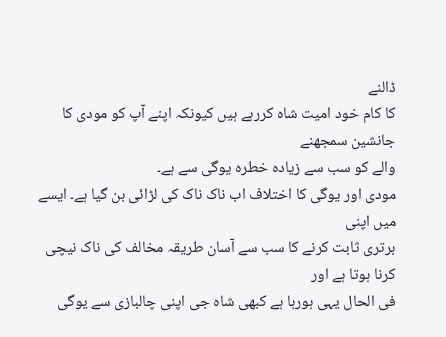ڈالنے
کا کام خود امیت شاہ کررہے ہیں کیونکہ اپنے آپ کو مودی کا جانشین سمجھنے
والے کو سب سے زیادہ خطرہ یوگی سے ہے۔
مودی اور یوگی کا اختلاف اب ناک ناک کی لڑائی بن گیا ہے۔ ایسے میں اپنی
برتری ثابت کرنے کا سب سے آسان طریقہ مخالف کی ناک نیچی کرنا ہوتا ہے اور
فی الحال یہی ہورہا ہے کبھی شاہ جی اپنی چالبازی سے یوگی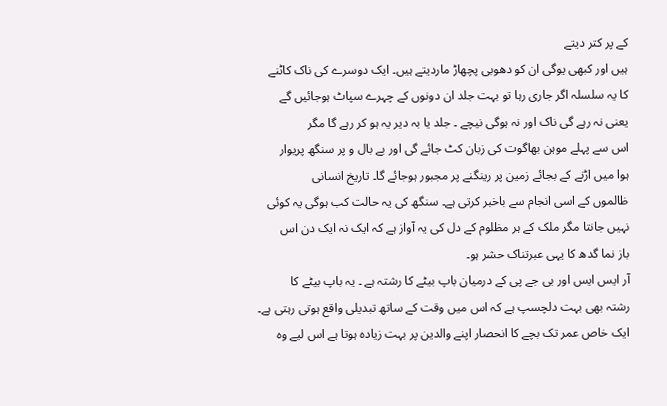کے پر کتر دیتے
ہیں اور کبھی یوگی ان کو دھوبی پچھاڑ ماردیتے ہیں۔ ایک دوسرے کی ناک کاٹنے
کا یہ سلسلہ اگر جاری رہا تو بہت جلد ان دونوں کے چہرے سپاٹ ہوجائیں گے
یعنی نہ رہے گی ناک اور نہ ہوگی نیچے ۔ جلد یا بہ دیر یہ ہو کر رہے گا مگر
اس سے پہلے موہن بھاگوت کی زبان کٹ جائے گی اور بے بال و پر سنگھ پریوار
ہوا میں اڑنے کے بجائے زمین پر رینگنے پر مجبور ہوجائے گا۔ تاریخ انسانی
ظالموں کے اسی انجام سے باخبر کرتی ہے۔ سنگھ کی یہ حالت کب ہوگی یہ کوئی
نہیں جانتا مگر ملک کے ہر مظلوم کے دل کی یہ آواز ہے کہ ایک نہ ایک دن اس
باز نما گدھ کا یہی عبرتناک حشر ہو۔
آر ایس ایس اور بی جے پی کے درمیان باپ بیٹے کا رشتہ ہے ۔ یہ باپ بیٹے کا
رشتہ بھی بہت دلچسپ ہے کہ اس میں وقت کے ساتھ تبدیلی واقع ہوتی رہتی ہے۔
ایک خاص عمر تک بچے کا انحصار اپنے والدین پر بہت زیادہ ہوتا ہے اس لیے وہ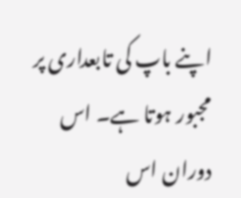اپنے باپ کی تابعداری پر مجبور ہوتا ہے۔ اس دوران اس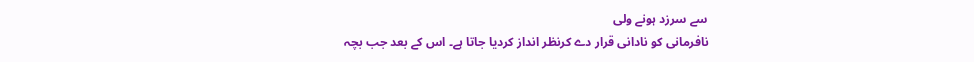سے سرزد ہونے ولی
نافرمانی کو نادانی قرار دے کرنظر انداز کردیا جاتا ہے۔ اس کے بعد جب بچہ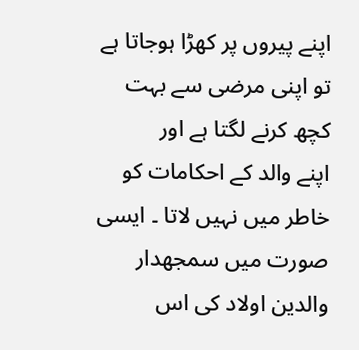اپنے پیروں پر کھڑا ہوجاتا ہے تو اپنی مرضی سے بہت کچھ کرنے لگتا ہے اور
اپنے والد کے احکامات کو خاطر میں نہیں لاتا ۔ ایسی صورت میں سمجھدار
والدین اولاد کی اس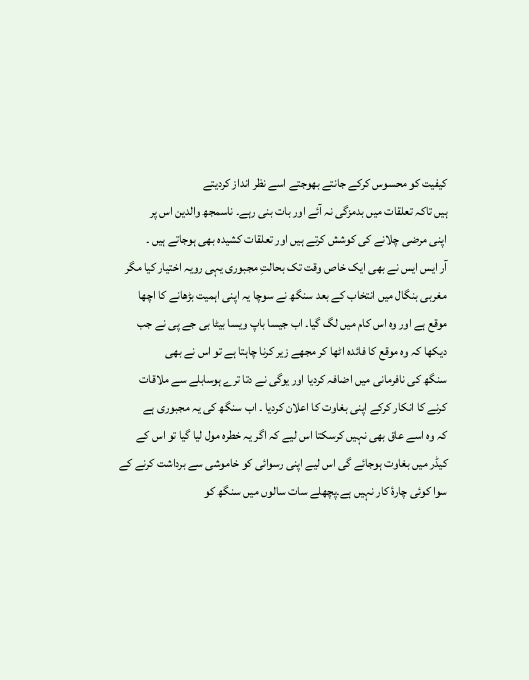کیفیت کو محسوس کرکے جانتے بھوجتے اسے نظر انداز کردیتے
ہیں تاکہ تعلقات میں بدمزگی نہ آئے اور بات بنی رہے۔ ناسمجھ والدین اس پر
اپنی مرضی چلانے کی کوشش کرتے ہیں اور تعلقات کشیدہ بھی ہوجاتے ہیں ۔
آر ایس ایس نے بھی ایک خاص وقت تک بحالتِ مجبوری یہی رویہ اختیار کیا مگر
مغربی بنگال میں انتخاب کے بعد سنگھ نے سوچا یہ اپنی اہمیت بڑھانے کا اچھا
موقع ہے اور وہ اس کام میں لگ گیا۔ اب جیسا باپ ویسا بیٹا بی جے پی نے جب
دیکھا کہ وہ موقع کا فائدہ اٹھا کر مجھے زیر کرنا چاہتا ہے تو اس نے بھی
سنگھ کی نافرمانی میں اضافہ کردیا اور یوگی نے دتا ترے ہوسابلے سے ملاقات
کرنے کا انکار کرکے اپنی بغاوت کا اعلان کردیا ۔ اب سنگھ کی یہ مجبوری ہے
کہ وہ اسے عاق بھی نہیں کرسکتا اس لیے کہ اگر یہ خطرہ مول لیا گیا تو اس کے
کیڈر میں بغاوت ہوجائے گی اس لیے اپنی رسوائی کو خاموشی سے برداشت کرنے کے
سوا کوئی چارۂ کار نہیں ہے۔پچھلے سات سالوں میں سنگھ کو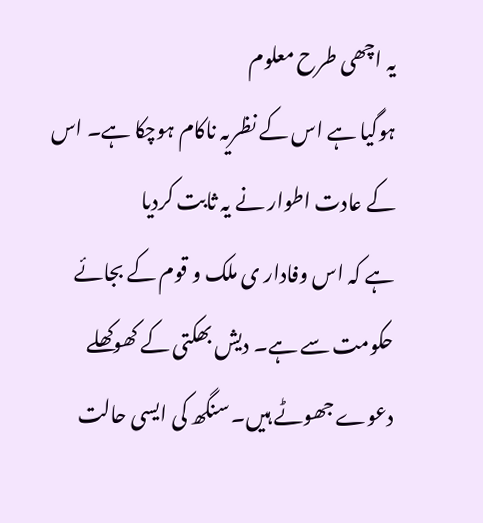یہ اچھی طرح معلوم
ہوگیا ہے اس کے نظریہ ناکام ہوچکا ہے۔ اس کے عادت اطوار نے یہ ثابت کردیا
ہے کہ اس وفادار ی ملک و قوم کے بجائے حکومت سے ہے۔ دیش بھکتی کے کھوکھلے
دعوے جھوٹے ہیں۔ سنگھ کی ایسی حالت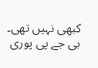کبھی نہیں تھی۔ بی جے پی پوری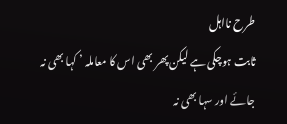طرح نااہل
ثابت ہوچکی ہے لیکن پھر بھی اس کا معاملہ ’ کہا بھی نہ جائے اور سہا بھی نہ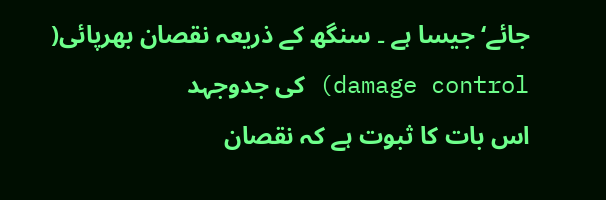جائے‘ جیسا ہے ۔ سنگھ کے ذریعہ نقصان بھرپائی( damage control) کی جدوجہد
اس بات کا ثبوت ہے کہ نقصان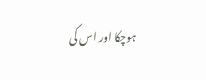ہوچکا اور اس کی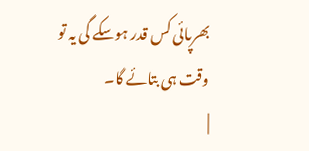بھرپائی کس قدر ہوسکے گی یہ تو
وقت ہی بتائے گا۔
|